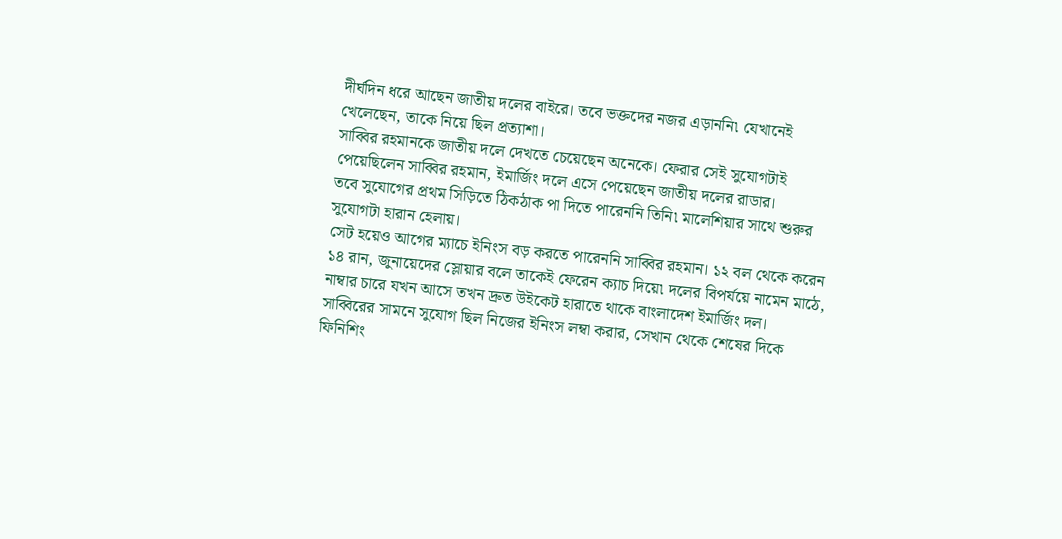দীর্ঘদিন ধরে আছেন জাতীয় দলের বাইরে। তবে ভক্তদের নজর এড়াননি৷ যেখানেই খেলেছেন, তাকে নিয়ে ছিল প্রত্যাশা।
সাব্বির রহমানকে জাতীয় দলে দেখতে চেয়েছেন অনেকে। ফেরার সেই সুযোগটাই পেয়েছিলেন সাব্বির রহমান, ইমার্জিং দলে এসে পেয়েছেন জাতীয় দলের রাডার।
তবে সুযোগের প্রথম সিড়িতে ঠিকঠাক পা দিতে পারেননি তিনি৷ মালেশিয়ার সাথে শুরুর সুযোগটা হারান হেলায়।
সেট হয়েও আগের ম্যাচে ইনিংস বড় করতে পারেননি সাব্বির রহমান। ১২ বল থেকে করেন ১৪ রান, জুনায়েদের স্লোয়ার বলে তাকেই ফেরেন ক্যাচ দিয়ে৷ দলের বিপর্যয়ে নামেন মাঠে, নাম্বার চারে যখন আসে তখন দ্রুত উইকেট হারাতে থাকে বাংলাদেশ ইমার্জিং দল।
সাব্বিরের সামনে সুযোগ ছিল নিজের ইনিংস লম্বা করার, সেখান থেকে শেষের দিকে ফিনিশিং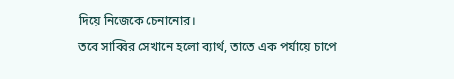দিয়ে নিজেকে চেনানোর।
তবে সাব্বির সেখানে হলো ব্যার্থ, তাতে এক পর্যায়ে চাপে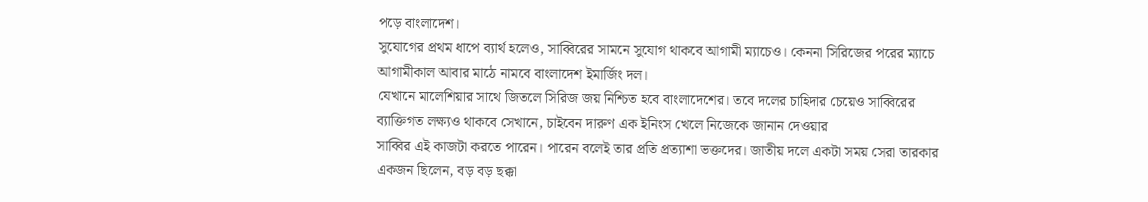পড়ে বাংলাদেশ।
সুযোগের প্রথম ধাপে ব্যার্থ হলেও, সাব্বিরের সামনে সুযোগ থাকবে আগামী ম্যাচেও। কেননা সিরিজের পরের ম্যাচে আগামীকাল আবার মাঠে নামবে বাংলাদেশ ইমার্জিং দল।
যেখানে মালেশিয়ার সাথে জিতলে সিরিজ জয় নিশ্চিত হবে বাংলাদেশের। তবে দলের চাহিদার চেয়েও সাব্বিরের ব্যাক্তিগত লক্ষ্যও থাকবে সেখানে, চাইবেন দারুণ এক ইনিংস খেলে নিজেকে জানান দেওয়ার
সাব্বির এই কাজটা করতে পারেন। পারেন বলেই তার প্রতি প্রত্যাশা ভক্তদের। জাতীয় দলে একটা সময় সেরা তারকার একজন ছিলেন, বড় বড় ছক্কা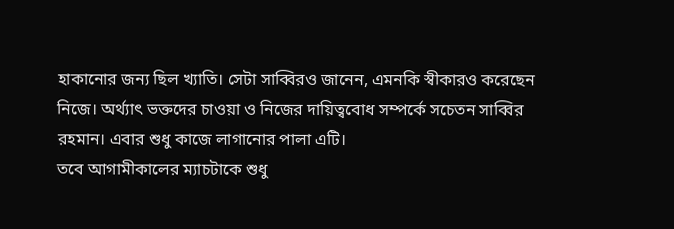হাকানোর জন্য ছিল খ্যাতি। সেটা সাব্বিরও জানেন, এমনকি স্বীকারও করেছেন নিজে। অর্থ্যাৎ ভক্তদের চাওয়া ও নিজের দায়িত্ববোধ সম্পর্কে সচেতন সাব্বির রহমান। এবার শুধু কাজে লাগানোর পালা এটি।
তবে আগামীকালের ম্যাচটাকে শুধু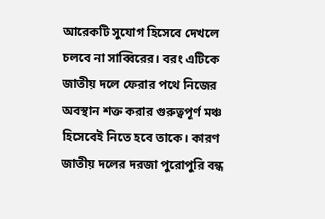আরেকটি সুযোগ হিসেবে দেখলে চলবে না সাব্বিরের। বরং এটিকে জাতীয় দলে ফেরার পথে নিজের অবস্থান শক্ত করার গুরুত্বপূর্ণ মঞ্চ হিসেবেই নিতে হবে তাকে। কারণ জাতীয় দলের দরজা পুরোপুরি বন্ধ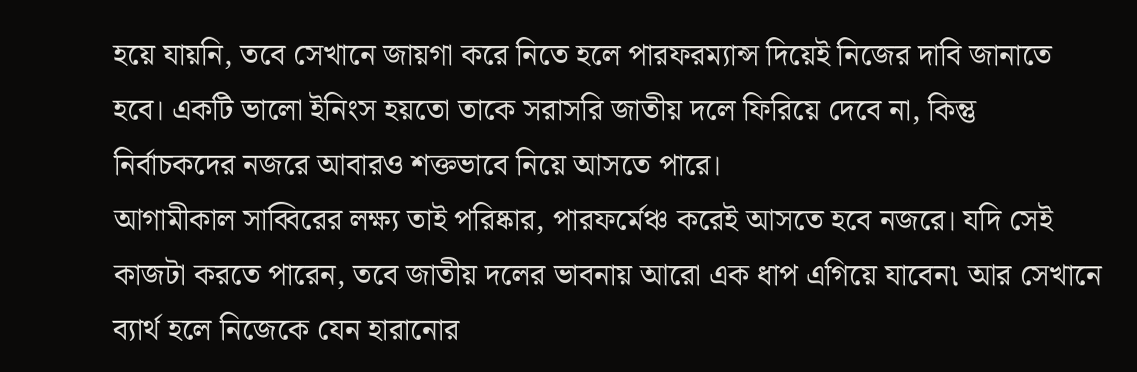হয়ে যায়নি, তবে সেখানে জায়গা করে নিতে হলে পারফরম্যান্স দিয়েই নিজের দাবি জানাতে হবে। একটি ভালো ইনিংস হয়তো তাকে সরাসরি জাতীয় দলে ফিরিয়ে দেবে না, কিন্তু নির্বাচকদের নজরে আবারও শক্তভাবে নিয়ে আসতে পারে।
আগামীকাল সাব্বিরের লক্ষ্য তাই পরিষ্কার, পারফর্মেঞ্চ করেই আসতে হবে নজরে। যদি সেই কাজটা করতে পারেন, তবে জাতীয় দলের ভাবনায় আরো এক ধাপ এগিয়ে যাবেন৷ আর সেখানে ব্যার্থ হলে নিজেকে যেন হারানোর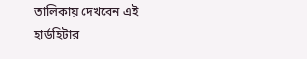তালিকায় দেখবেন এই হার্ডহিটার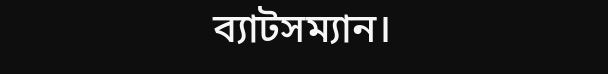ব্যাটসম্যান।